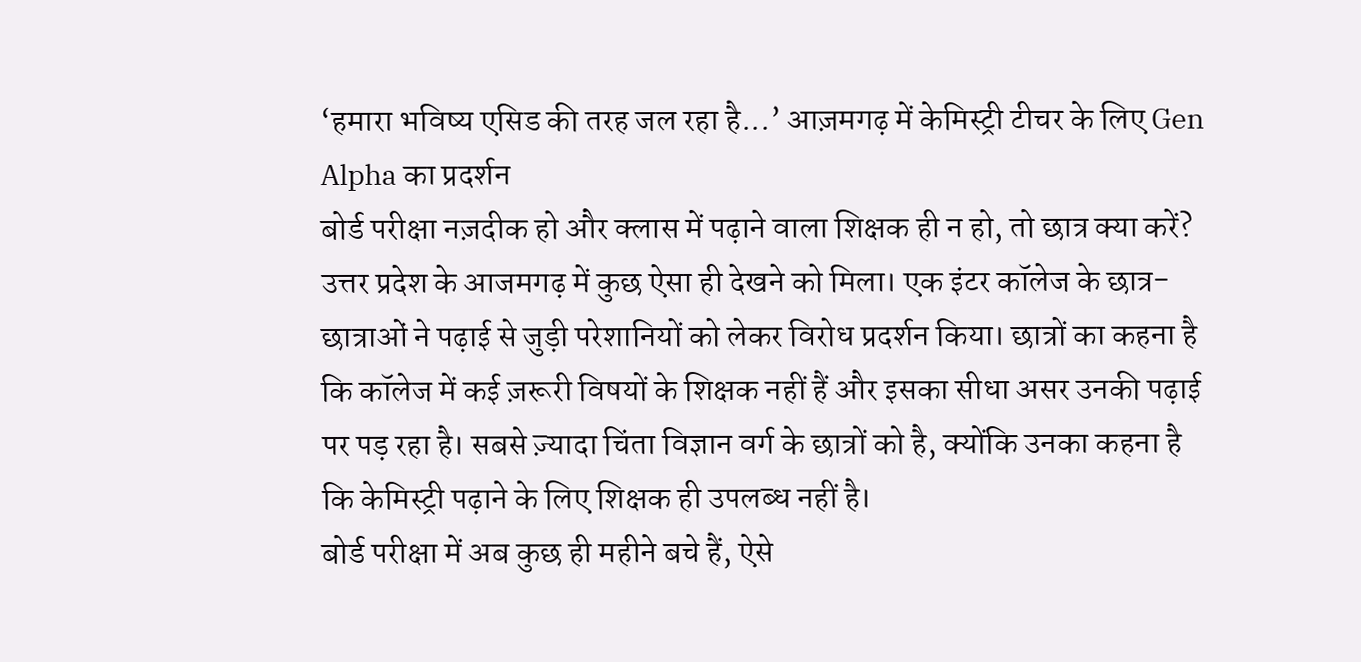‘हमारा भविष्य एसिड की तरह जल रहा है...’ आज़मगढ़ में केमिस्ट्री टीचर के लिए Gen Alpha का प्रदर्शन
बोर्ड परीक्षा नज़दीक हो और क्लास में पढ़ाने वाला शिक्षक ही न हो, तो छात्र क्या करें? उत्तर प्रदेश के आजमगढ़ में कुछ ऐसा ही देखने को मिला। एक इंटर कॉलेज के छात्र-छात्राओं ने पढ़ाई से जुड़ी परेशानियों को लेकर विरोध प्रदर्शन किया। छात्रों का कहना है कि कॉलेज में कई ज़रूरी विषयों के शिक्षक नहीं हैं और इसका सीधा असर उनकी पढ़ाई पर पड़ रहा है। सबसे ज़्यादा चिंता विज्ञान वर्ग के छात्रों को है, क्योंकि उनका कहना है कि केमिस्ट्री पढ़ाने के लिए शिक्षक ही उपलब्ध नहीं है।
बोर्ड परीक्षा में अब कुछ ही महीने बचे हैं, ऐसे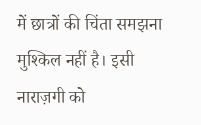में छात्रों की चिंता समझना मुश्किल नहीं है। इसी नाराज़गी को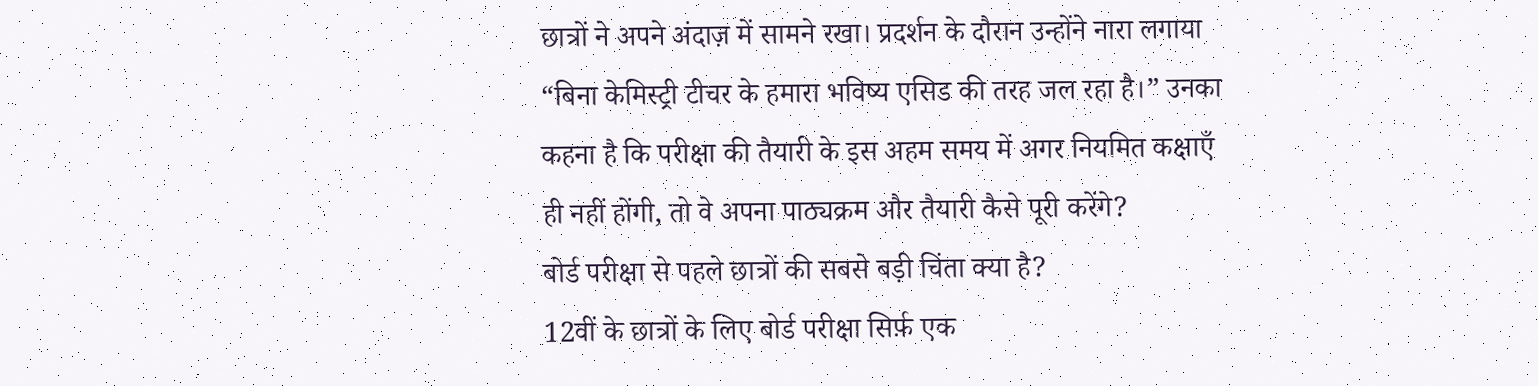छात्रों ने अपने अंदाज़ में सामने रखा। प्रदर्शन के दौरान उन्होंने नारा लगाया “बिना केमिस्ट्री टीचर के हमारा भविष्य एसिड की तरह जल रहा है।” उनका कहना है कि परीक्षा की तैयारी के इस अहम समय में अगर नियमित कक्षाएँ ही नहीं होंगी, तो वे अपना पाठ्यक्रम और तैयारी कैसे पूरी करेंगे?
बोर्ड परीक्षा से पहले छात्रों की सबसे बड़ी चिंता क्या है?
12वीं के छात्रों के लिए बोर्ड परीक्षा सिर्फ़ एक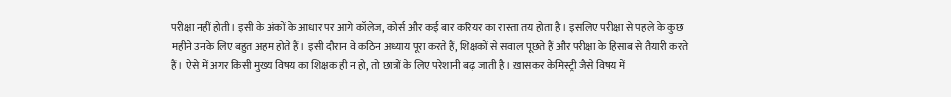परीक्षा नहीं होती। इसी के अंकों के आधार पर आगे कॉलेज, कोर्स और कई बार करियर का रास्ता तय होता है। इसलिए परीक्षा से पहले के कुछ महीने उनके लिए बहुत अहम होते हैं। इसी दौरान वे कठिन अध्याय पूरा करते हैं, शिक्षकों से सवाल पूछते हैं और परीक्षा के हिसाब से तैयारी करते हैं। ऐसे में अगर किसी मुख्य विषय का शिक्षक ही न हो, तो छात्रों के लिए परेशानी बढ़ जाती है। ख़ासकर केमिस्ट्री जैसे विषय में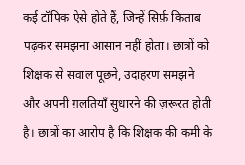कई टॉपिक ऐसे होते हैं, जिन्हें सिर्फ़ किताब पढ़कर समझना आसान नहीं होता। छात्रों को शिक्षक से सवाल पूछने, उदाहरण समझने और अपनी ग़लतियाँ सुधारने की ज़रूरत होती है। छात्रों का आरोप है कि शिक्षक की कमी के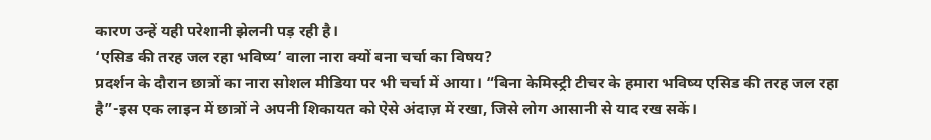कारण उन्हें यही परेशानी झेलनी पड़ रही है।
‘एसिड की तरह जल रहा भविष्य’ वाला नारा क्यों बना चर्चा का विषय?
प्रदर्शन के दौरान छात्रों का नारा सोशल मीडिया पर भी चर्चा में आया। “बिना केमिस्ट्री टीचर के हमारा भविष्य एसिड की तरह जल रहा है”-इस एक लाइन में छात्रों ने अपनी शिकायत को ऐसे अंदाज़ में रखा, जिसे लोग आसानी से याद रख सकें।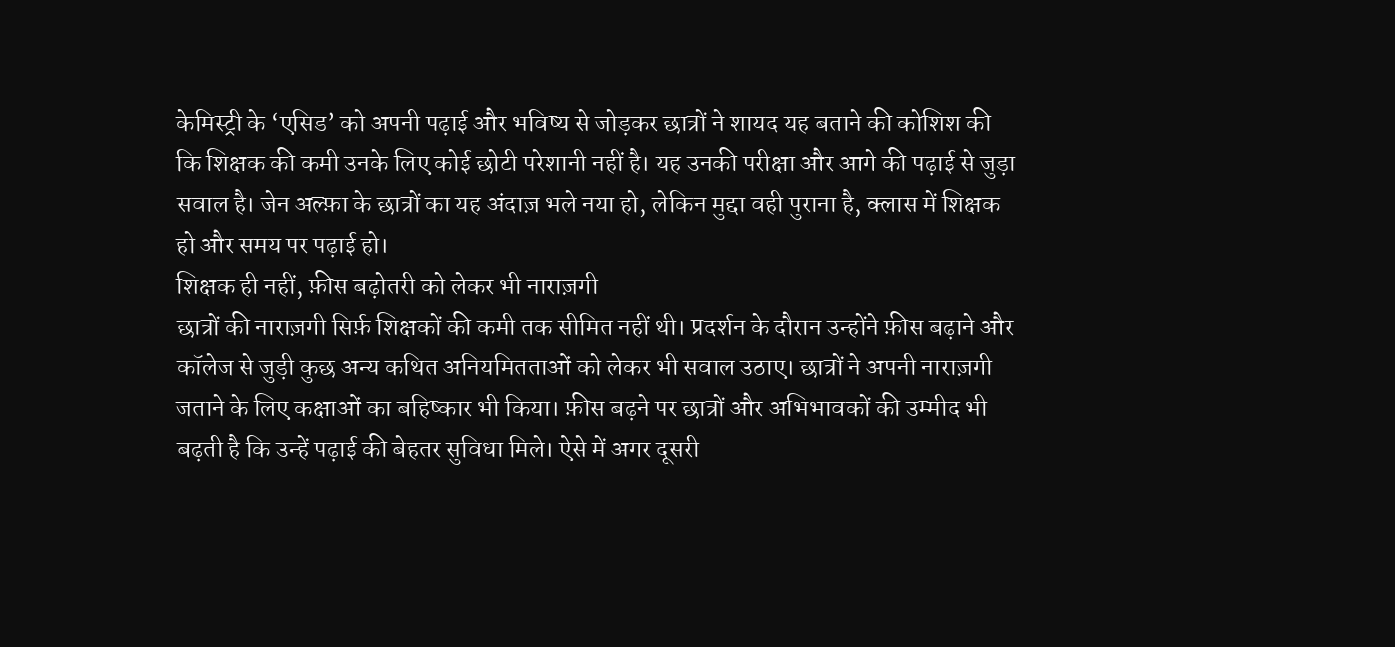केमिस्ट्री के ‘एसिड’ को अपनी पढ़ाई और भविष्य से जोड़कर छात्रों ने शायद यह बताने की कोशिश की कि शिक्षक की कमी उनके लिए कोई छोटी परेशानी नहीं है। यह उनकी परीक्षा और आगे की पढ़ाई से जुड़ा सवाल है। जेन अल्फ़ा के छात्रों का यह अंदाज़ भले नया हो, लेकिन मुद्दा वही पुराना है, क्लास में शिक्षक हो और समय पर पढ़ाई हो।
शिक्षक ही नहीं, फ़ीस बढ़ोतरी को लेकर भी नाराज़गी
छात्रों की नाराज़गी सिर्फ़ शिक्षकों की कमी तक सीमित नहीं थी। प्रदर्शन के दौरान उन्होंने फ़ीस बढ़ाने और कॉलेज से जुड़ी कुछ अन्य कथित अनियमितताओं को लेकर भी सवाल उठाए। छात्रों ने अपनी नाराज़गी जताने के लिए कक्षाओं का बहिष्कार भी किया। फ़ीस बढ़ने पर छात्रों और अभिभावकों की उम्मीद भी बढ़ती है कि उन्हें पढ़ाई की बेहतर सुविधा मिले। ऐसे में अगर दूसरी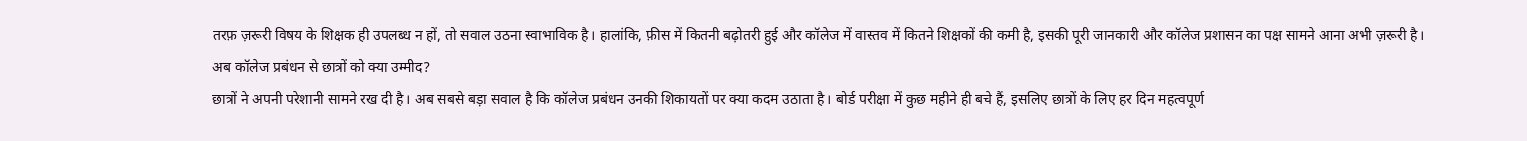तरफ़ ज़रूरी विषय के शिक्षक ही उपलब्ध न हों, तो सवाल उठना स्वाभाविक है। हालांकि, फ़ीस में कितनी बढ़ोतरी हुई और कॉलेज में वास्तव में कितने शिक्षकों की कमी है, इसकी पूरी जानकारी और कॉलेज प्रशासन का पक्ष सामने आना अभी ज़रूरी है।
अब कॉलेज प्रबंधन से छात्रों को क्या उम्मीद?
छात्रों ने अपनी परेशानी सामने रख दी है। अब सबसे बड़ा सवाल है कि कॉलेज प्रबंधन उनकी शिकायतों पर क्या कदम उठाता है। बोर्ड परीक्षा में कुछ महीने ही बचे हैं, इसलिए छात्रों के लिए हर दिन महत्वपूर्ण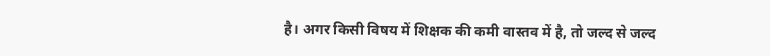है। अगर किसी विषय में शिक्षक की कमी वास्तव में है, तो जल्द से जल्द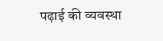पढ़ाई की व्यवस्था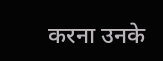करना उनके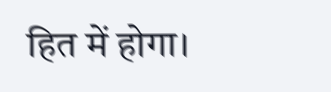हित में होगा।